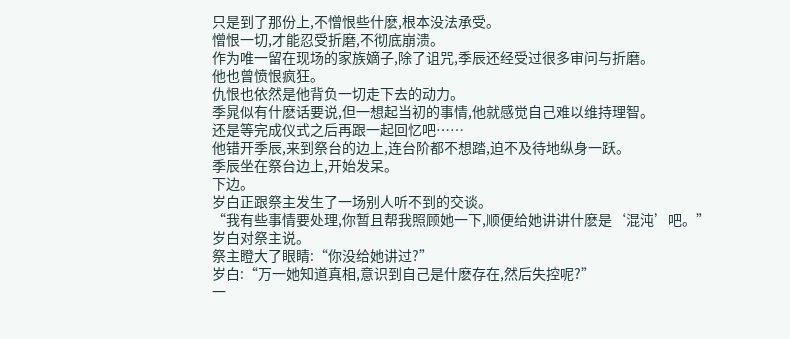只是到了那份上,不憎恨些什麽,根本没法承受。
憎恨一切,才能忍受折磨,不彻底崩溃。
作为唯一留在现场的家族嫡子,除了诅咒,季辰还经受过很多审问与折磨。
他也曾愤恨疯狂。
仇恨也依然是他背负一切走下去的动力。
季晁似有什麽话要说,但一想起当初的事情,他就感觉自己难以维持理智。
还是等完成仪式之后再跟一起回忆吧……
他错开季辰,来到祭台的边上,连台阶都不想踏,迫不及待地纵身一跃。
季辰坐在祭台边上,开始发呆。
下边。
岁白正跟祭主发生了一场别人听不到的交谈。
“我有些事情要处理,你暂且帮我照顾她一下,顺便给她讲讲什麽是‘混沌’吧。”
岁白对祭主说。
祭主瞪大了眼睛:“你没给她讲过?”
岁白:“万一她知道真相,意识到自己是什麽存在,然后失控呢?”
一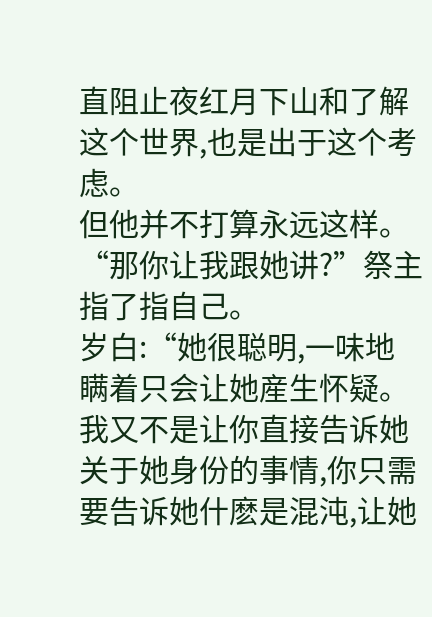直阻止夜红月下山和了解这个世界,也是出于这个考虑。
但他并不打算永远这样。
“那你让我跟她讲?”祭主指了指自己。
岁白:“她很聪明,一味地瞒着只会让她産生怀疑。我又不是让你直接告诉她关于她身份的事情,你只需要告诉她什麽是混沌,让她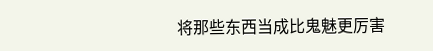将那些东西当成比鬼魅更厉害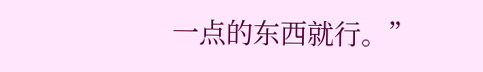一点的东西就行。”